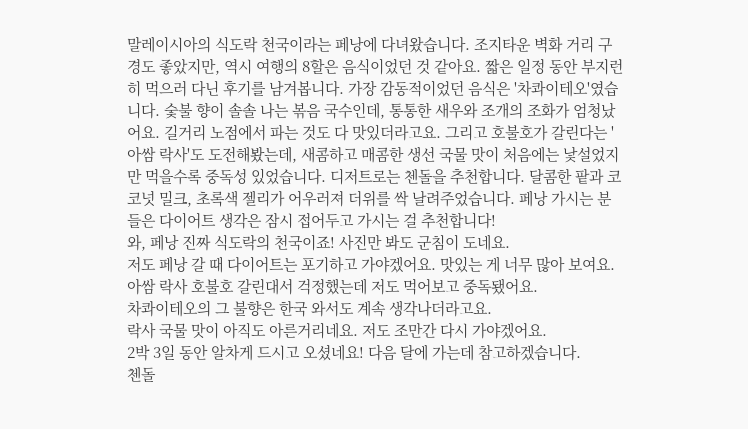말레이시아의 식도락 천국이라는 페낭에 다녀왔습니다. 조지타운 벽화 거리 구경도 좋았지만, 역시 여행의 8할은 음식이었던 것 같아요. 짧은 일정 동안 부지런히 먹으러 다닌 후기를 남겨봅니다. 가장 감동적이었던 음식은 '차콰이테오'였습니다. 숯불 향이 솔솔 나는 볶음 국수인데, 통통한 새우와 조개의 조화가 엄청났어요. 길거리 노점에서 파는 것도 다 맛있더라고요. 그리고 호불호가 갈린다는 '아쌈 락사'도 도전해봤는데, 새콤하고 매콤한 생선 국물 맛이 처음에는 낯설었지만 먹을수록 중독성 있었습니다. 디저트로는 첸돌을 추천합니다. 달콤한 팥과 코코넛 밀크, 초록색 젤리가 어우러져 더위를 싹 날려주었습니다. 페낭 가시는 분들은 다이어트 생각은 잠시 접어두고 가시는 걸 추천합니다!
와, 페낭 진짜 식도락의 천국이죠! 사진만 봐도 군침이 도네요.
저도 페낭 갈 때 다이어트는 포기하고 가야겠어요. 맛있는 게 너무 많아 보여요.
아쌈 락사 호불호 갈린대서 걱정했는데 저도 먹어보고 중독됐어요.
차콰이테오의 그 불향은 한국 와서도 계속 생각나더라고요.
락사 국물 맛이 아직도 아른거리네요. 저도 조만간 다시 가야겠어요.
2박 3일 동안 알차게 드시고 오셨네요! 다음 달에 가는데 참고하겠습니다.
첸돌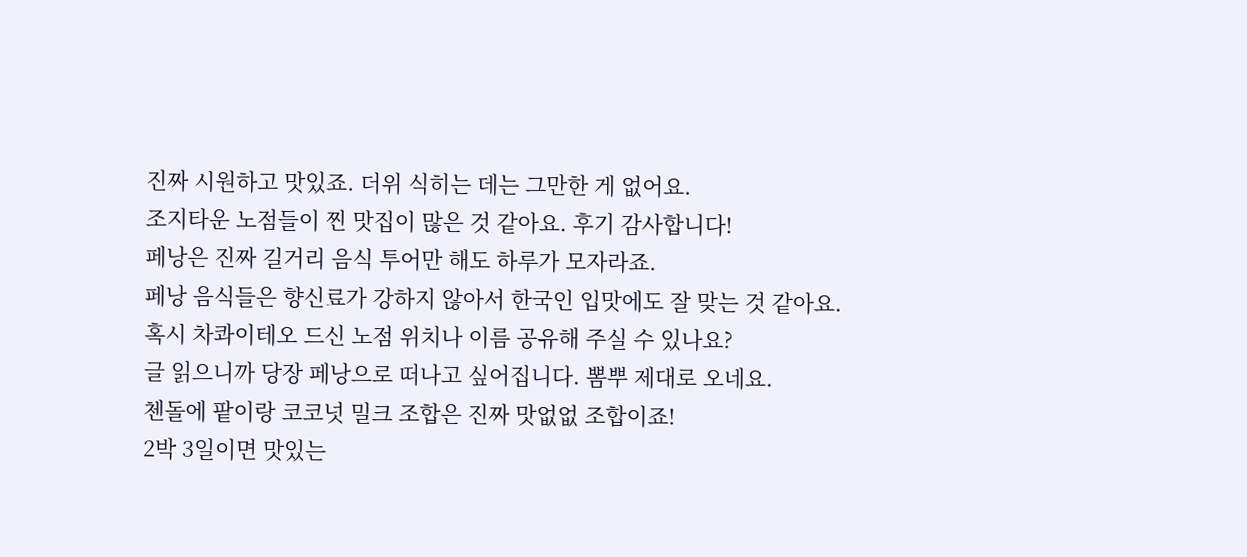진짜 시원하고 맛있죠. 더위 식히는 데는 그만한 게 없어요.
조지타운 노점들이 찐 맛집이 많은 것 같아요. 후기 감사합니다!
페낭은 진짜 길거리 음식 투어만 해도 하루가 모자라죠.
페낭 음식들은 향신료가 강하지 않아서 한국인 입맛에도 잘 맞는 것 같아요.
혹시 차콰이테오 드신 노점 위치나 이름 공유해 주실 수 있나요?
글 읽으니까 당장 페낭으로 떠나고 싶어집니다. 뽐뿌 제대로 오네요.
첸돌에 팥이랑 코코넛 밀크 조합은 진짜 맛없없 조합이죠!
2박 3일이면 맛있는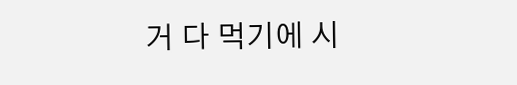거 다 먹기에 시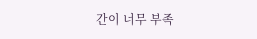간이 너무 부족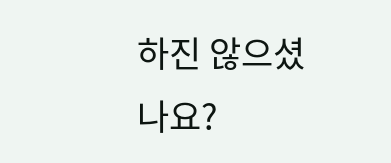하진 않으셨나요?